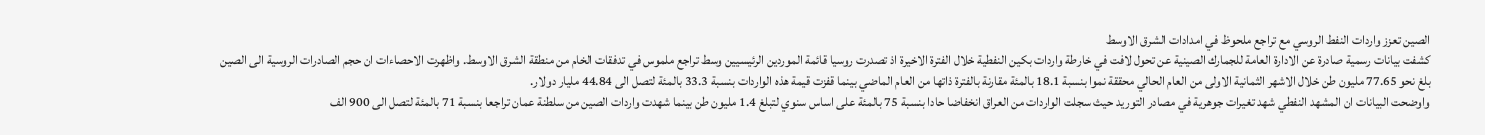الصين تعزز واردات النفط الروسي مع تراجع ملحوظ في امدادات الشرق الاوسط
كشفت بيانات رسمية صادرة عن الادارة العامة للجمارك الصينية عن تحول لافت في خارطة واردات بكين النفطية خلال الفترة الاخيرة اذ تصدرت روسيا قائمة الموردين الرئيسيين وسط تراجع ملموس في تدفقات الخام من منطقة الشرق الاوسط. واظهرت الاحصاءات ان حجم الصادرات الروسية الى الصين بلغ نحو 77.65 مليون طن خلال الاشهر الثمانية الاولى من العام الحالي محققة نموا بنسبة 18.1 بالمئة مقارنة بالفترة ذاتها من العام الماضي بينما قفزت قيمة هذه الواردات بنسبة 33.3 بالمئة لتصل الى 44.84 مليار دولار.
واوضحت البيانات ان المشهد النفطي شهد تغيرات جوهرية في مصادر التوريد حيث سجلت الواردات من العراق انخفاضا حادا بنسبة 75 بالمئة على اساس سنوي لتبلغ 1.4 مليون طن بينما شهدت واردات الصين من سلطنة عمان تراجعا بنسبة 71 بالمئة لتصل الى 900 الف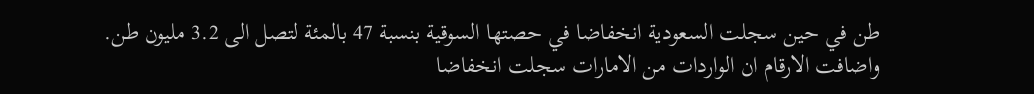طن في حين سجلت السعودية انخفاضا في حصتها السوقية بنسبة 47 بالمئة لتصل الى 3.2 مليون طن. واضافت الارقام ان الواردات من الامارات سجلت انخفاضا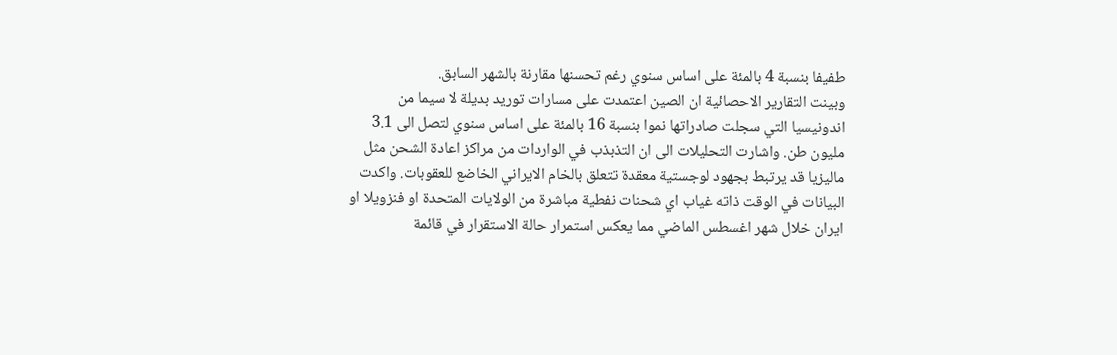طفيفا بنسبة 4 بالمئة على اساس سنوي رغم تحسنها مقارنة بالشهر السابق.
وبينت التقارير الاحصائية ان الصين اعتمدت على مسارات توريد بديلة لا سيما من اندونيسيا التي سجلت صادراتها نموا بنسبة 16 بالمئة على اساس سنوي لتصل الى 3.1 مليون طن. واشارت التحليلات الى ان التذبذب في الواردات من مراكز اعادة الشحن مثل ماليزيا قد يرتبط بجهود لوجستية معقدة تتعلق بالخام الايراني الخاضع للعقوبات. واكدت البيانات في الوقت ذاته غياب اي شحنات نفطية مباشرة من الولايات المتحدة او فنزويلا او ايران خلال شهر اغسطس الماضي مما يعكس استمرار حالة الاستقرار في قائمة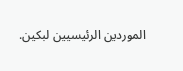الموردين الرئيسيين لبكين.